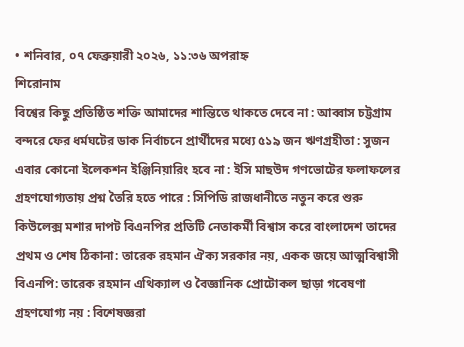• শনিবার, ০৭ ফেব্রুয়ারী ২০২৬, ১১:৩৬ অপরাহ্ন
শিরোনাম
বিশ্বের কিছু প্রতিষ্ঠিত শক্তি আমাদের শান্তিতে থাকতে দেবে না : আব্বাস চট্টগ্রাম বন্দরে ফের ধর্মঘটের ডাক নির্বাচনে প্রার্থীদের মধ্যে ৫১৯ জন ঋণগ্রহীতা : সুজন এবার কোনো ইলেকশন ইঞ্জিনিয়ারিং হবে না : ইসি মাছউদ গণভোটের ফলাফলের গ্রহণযোগ্যতায় প্রশ্ন তৈরি হতে পারে : সিপিডি রাজধানীতে নতুন করে শুরু কিউলেক্স মশার দাপট বিএনপির প্রতিটি নেতাকর্মী বিশ্বাস করে বাংলাদেশ তাদের প্রথম ও শেষ ঠিকানা: তারেক রহমান ঐক্য সরকার নয়, একক জয়ে আত্মবিশ্বাসী বিএনপি: তারেক রহমান এথিক্যাল ও বৈজ্ঞানিক প্রোটোকল ছাড়া গবেষণা গ্রহণযোগ্য নয় : বিশেষজ্ঞরা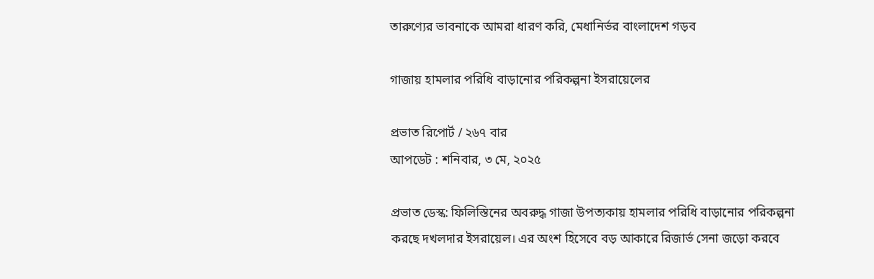তারুণ্যের ভাবনাকে আমরা ধারণ করি, মেধানির্ভর বাংলাদেশ গড়ব

গাজায় হামলার পরিধি বাড়ানোর পরিকল্পনা ইসরায়েলের

প্রভাত রিপোর্ট / ২৬৭ বার
আপডেট : শনিবার, ৩ মে, ২০২৫

প্রভাত ডেস্ক: ফিলিস্তিনের অবরুদ্ধ গাজা উপত্যকায় হামলার পরিধি বাড়ানোর পরিকল্পনা করছে দখলদার ইসরায়েল। এর অংশ হিসেবে বড় আকারে রিজার্ভ সেনা জড়ো করবে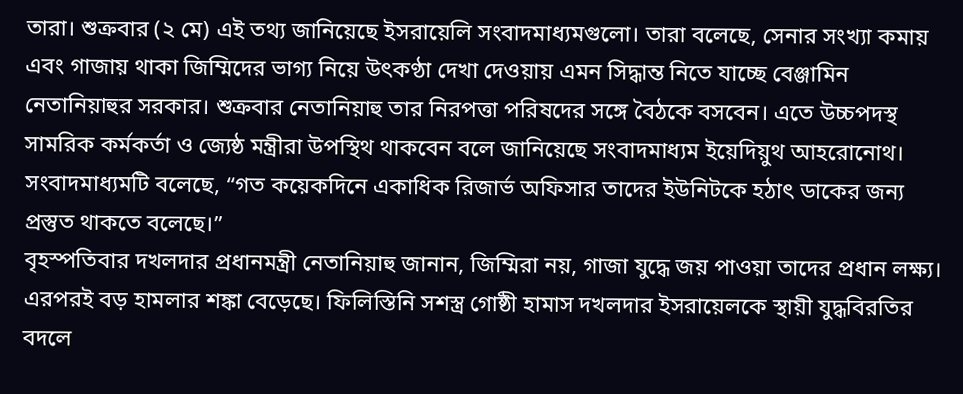তারা। শুক্রবার (২ মে) এই তথ্য জানিয়েছে ইসরায়েলি সংবাদমাধ্যমগুলো। তারা বলেছে, সেনার সংখ্যা কমায় এবং গাজায় থাকা জিম্মিদের ভাগ্য নিয়ে উৎকণ্ঠা দেখা দেওয়ায় এমন সিদ্ধান্ত নিতে যাচ্ছে বেঞ্জামিন নেতানিয়াহুর সরকার। শুক্রবার নেতানিয়াহু তার নিরপত্তা পরিষদের সঙ্গে বৈঠকে বসবেন। এতে উচ্চপদস্থ সামরিক কর্মকর্তা ও জ্যেষ্ঠ মন্ত্রীরা উপস্থিথ থাকবেন বলে জানিয়েছে সংবাদমাধ্যম ইয়েদিয়ুথ আহরোনোথ। সংবাদমাধ্যমটি বলেছে, “গত কয়েকদিনে একাধিক রিজার্ভ অফিসার তাদের ইউনিটকে হঠাৎ ডাকের জন্য প্রস্তুত থাকতে বলেছে।”
বৃহস্পতিবার দখলদার প্রধানমন্ত্রী নেতানিয়াহু জানান, জিম্মিরা নয়, গাজা যুদ্ধে জয় পাওয়া তাদের প্রধান লক্ষ্য। এরপরই বড় হামলার শঙ্কা বেড়েছে। ফিলিস্তিনি সশস্ত্র গোষ্ঠী হামাস দখলদার ইসরায়েলকে স্থায়ী যুদ্ধবিরতির বদলে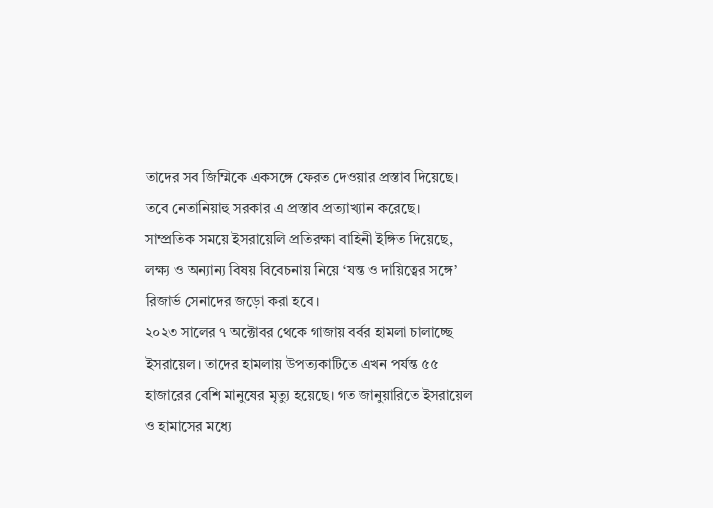তাদের সব জিম্মিকে একসঙ্গে ফেরত দেওয়ার প্রস্তাব দিয়েছে। তবে নেতানিয়াহু সরকার এ প্রস্তাব প্রত্যাখ্যান করেছে।
সাম্প্রতিক সময়ে ইসরায়েলি প্রতিরক্ষা বাহিনী ইঙ্গিত দিয়েছে, লক্ষ্য ও অন্যান্য বিষয় বিবেচনায় নিয়ে ‘যন্ত ও দায়িত্বের সঙ্গে’ রিজার্ভ সেনাদের জড়ো করা হবে।
২০২৩ সালের ৭ অক্টোবর থেকে গাজায় বর্বর হামলা চালাচ্ছে ইসরায়েল। তাদের হামলায় উপত্যকাটিতে এখন পর্যন্ত ৫৫ হাজারের বেশি মানুষের মৃত্যু হয়েছে। গত জানুয়ারিতে ইসরায়েল ও হামাসের মধ্যে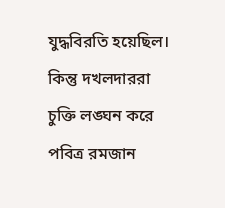যুদ্ধবিরতি হয়েছিল। কিন্তু দখলদাররা চুক্তি লঙ্ঘন করে পবিত্র রমজান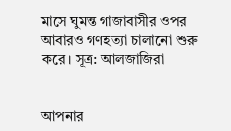মাসে ঘুমন্ত গাজাবাসীর ওপর আবারও গণহত্যা চালানো শুরু করে। সূত্র: আলজাজিরা


আপনার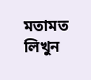মতামত লিখুন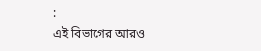:
এই বিভাগের আরও